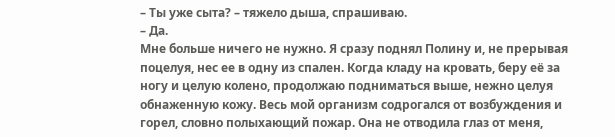– Ты уже сыта? – тяжело дыша, спрашиваю.
– Да.
Мне больше ничего не нужно. Я сразу поднял Полину и, не прерывая поцелуя, нес ее в одну из спален. Когда кладу на кровать, беру её за ногу и целую колено, продолжаю подниматься выше, нежно целуя обнаженную кожу. Весь мой организм содрогался от возбуждения и горел, словно полыхающий пожар. Она не отводила глаз от меня,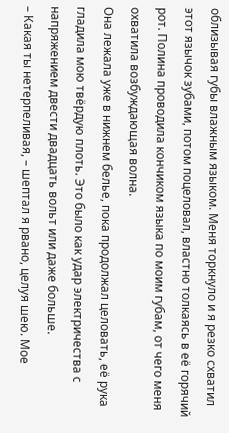облизывая губы влажным языком. Меня торкнуло и я резко схватил этот язычок зубами, потом поцеловал, властно толкаясь в её горячий рот. Полина проводила кончиком языка по моим губам, от чего меня охватила возбуждающая волна.
Она лежала уже в нижнем белье, пока продолжал целовать, её рука гладила мою твёрдую плоть. Это было как удар электричества с напряжением двести двадцать вольт или даже больше.
– Какая ты нетерпеливая, – шептал я рвано, целуя шею. Мое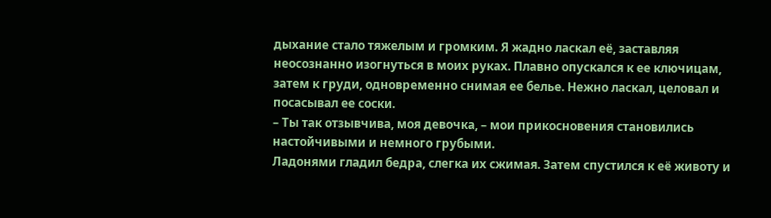дыхание стало тяжелым и громким. Я жадно ласкал её, заставляя неосознанно изогнуться в моих руках. Плавно опускался к ее ключицам, затем к груди, одновременно снимая ее белье. Нежно ласкал, целовал и посасывал ее соски.
– Ты так отзывчива, моя девочка, – мои прикосновения становились настойчивыми и немного грубыми.
Ладонями гладил бедра, слегка их сжимая. Затем спустился к её животу и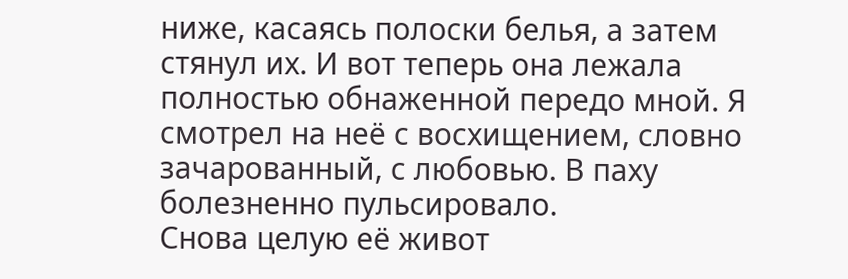ниже, касаясь полоски белья, а затем стянул их. И вот теперь она лежала полностью обнаженной передо мной. Я смотрел на неё с восхищением, словно зачарованный, с любовью. В паху болезненно пульсировало.
Снова целую её живот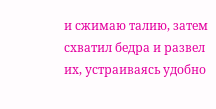и сжимаю талию, затем схватил бедра и развел их, устраиваясь удобно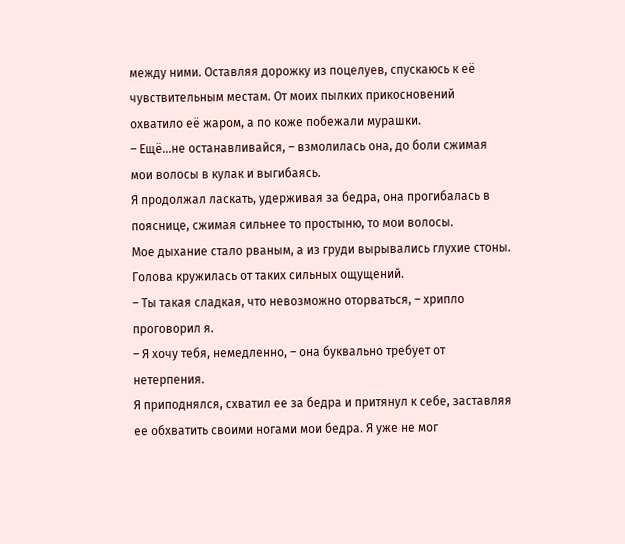между ними. Оставляя дорожку из поцелуев, спускаюсь к её чувствительным местам. От моих пылких прикосновений охватило её жаром, а по коже побежали мурашки.
– Ещё...не останавливайся, – взмолилась она, до боли сжимая мои волосы в кулак и выгибаясь.
Я продолжал ласкать, удерживая за бедра, она прогибалась в пояснице, сжимая сильнее то простыню, то мои волосы.
Мое дыхание стало рваным, а из груди вырывались глухие стоны. Голова кружилась от таких сильных ощущений.
– Ты такая сладкая, что невозможно оторваться, – хрипло проговорил я.
– Я хочу тебя, немедленно, – она буквально требует от нетерпения.
Я приподнялся, схватил ее за бедра и притянул к себе, заставляя ее обхватить своими ногами мои бедра. Я уже не мог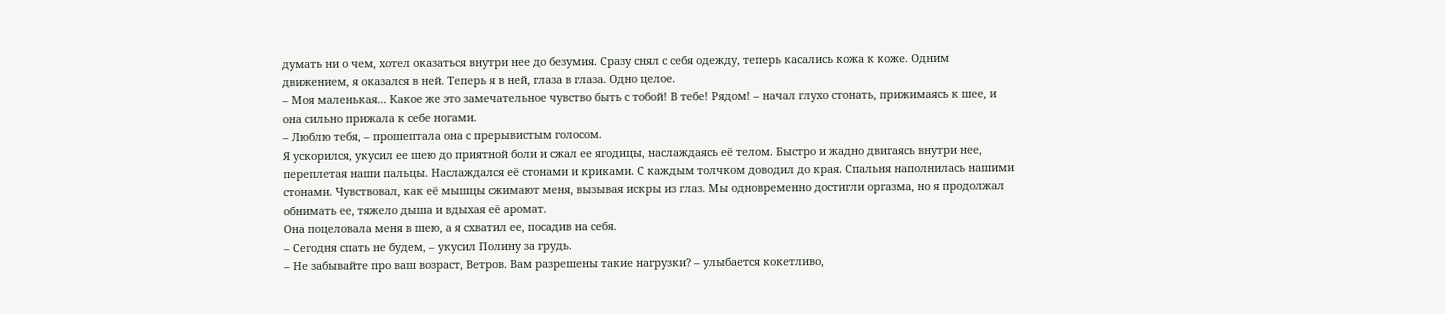думать ни о чем, хотел оказаться внутри нее до безумия. Сразу снял с себя одежду, теперь касались кожа к коже. Одним движением, я оказался в ней. Теперь я в ней, глаза в глаза. Одно целое.
– Моя маленькая... Какое же это замечательное чувство быть с тобой! В тебе! Рядом! – начал глухо стонать, прижимаясь к шее, и она сильно прижала к себе ногами.
– Люблю тебя, – прошептала она с прерывистым голосом.
Я ускорился, укусил ее шею до приятной боли и сжал ее ягодицы, наслаждаясь её телом. Быстро и жадно двигаясь внутри нее, переплетая наши пальцы. Наслаждался её стонами и криками. С каждым толчком доводил до края. Спальня наполнилась нашими стонами. Чувствовал, как её мышцы сжимают меня, вызывая искры из глаз. Мы одновременно достигли оргазма, но я продолжал обнимать ее, тяжело дыша и вдыхая её аромат.
Она поцеловала меня в шею, а я схватил ее, посадив на себя.
– Сегодня спать не будем, – укусил Полину за грудь.
– Не забывайте про ваш возраст, Ветров. Вам разрешены такие нагрузки? – улыбается кокетливо,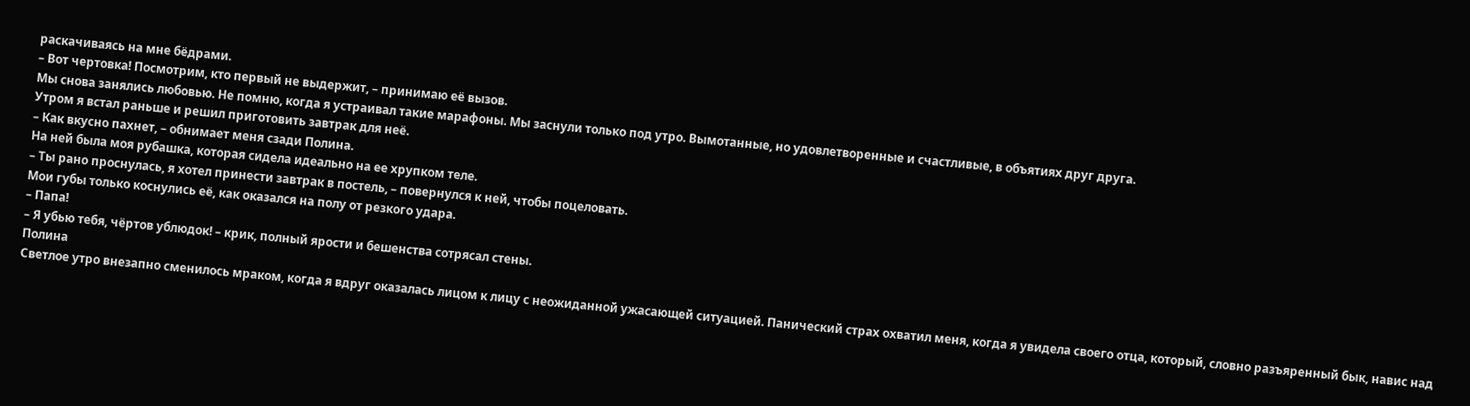раскачиваясь на мне бёдрами.
– Вот чертовка! Посмотрим, кто первый не выдержит, – принимаю её вызов.
Мы снова занялись любовью. Не помню, когда я устраивал такие марафоны. Мы заснули только под утро. Вымотанные, но удовлетворенные и счастливые, в объятиях друг друга.
Утром я встал раньше и решил приготовить завтрак для неё.
– Как вкусно пахнет, – обнимает меня сзади Полина.
На ней была моя рубашка, которая сидела идеально на ее хрупком теле.
– Ты рано проснулась, я хотел принести завтрак в постель, – повернулся к ней, чтобы поцеловать.
Мои губы только коснулись её, как оказался на полу от резкого удара.
– Папа!
– Я убью тебя, чёртов ублюдок! – крик, полный ярости и бешенства сотрясал стены.
Полина
Светлое утро внезапно сменилось мраком, когда я вдруг оказалась лицом к лицу с неожиданной ужасающей ситуацией. Панический страх охватил меня, когда я увидела своего отца, который, словно разъяренный бык, навис над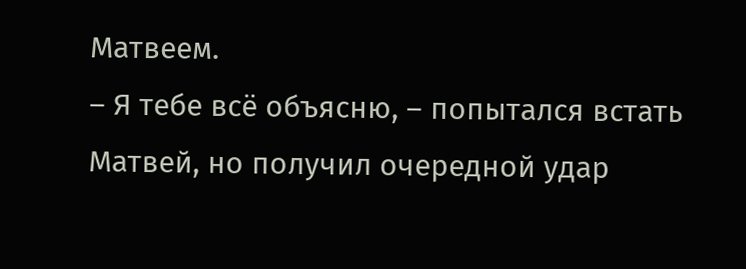Матвеем.
– Я тебе всё объясню, – попытался встать Матвей, но получил очередной удар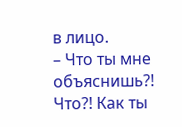в лицо.
– Что ты мне объяснишь?! Что?! Как ты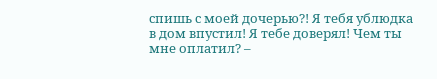спишь с моей дочерью?! Я тебя ублюдка в дом впустил! Я тебе доверял! Чем ты мне оплатил? –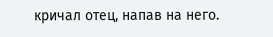кричал отец, напав на него.